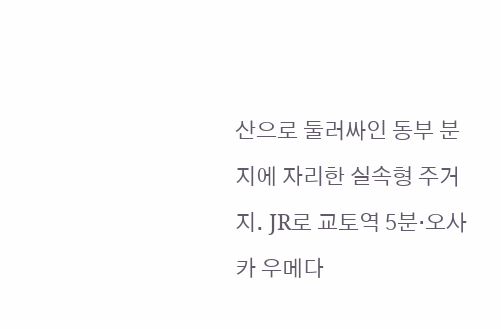산으로 둘러싸인 동부 분지에 자리한 실속형 주거지. JR로 교토역 5분·오사카 우메다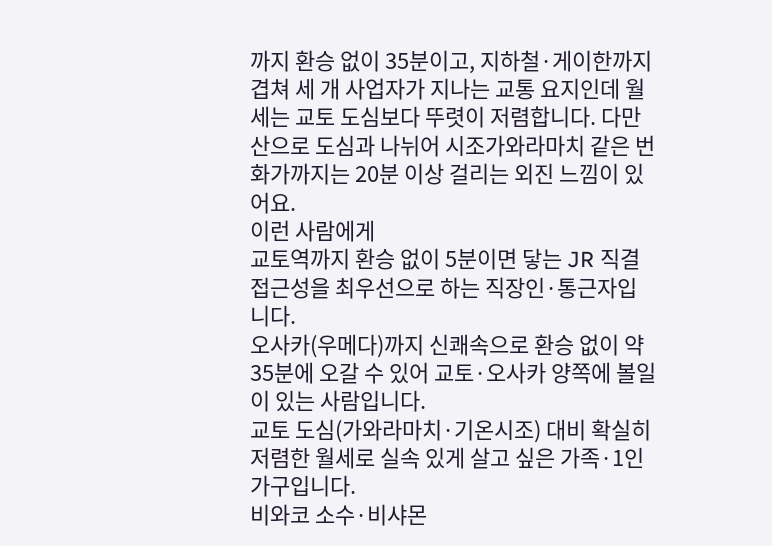까지 환승 없이 35분이고, 지하철·게이한까지 겹쳐 세 개 사업자가 지나는 교통 요지인데 월세는 교토 도심보다 뚜렷이 저렴합니다. 다만 산으로 도심과 나뉘어 시조가와라마치 같은 번화가까지는 20분 이상 걸리는 외진 느낌이 있어요.
이런 사람에게
교토역까지 환승 없이 5분이면 닿는 JR 직결 접근성을 최우선으로 하는 직장인·통근자입니다.
오사카(우메다)까지 신쾌속으로 환승 없이 약 35분에 오갈 수 있어 교토·오사카 양쪽에 볼일이 있는 사람입니다.
교토 도심(가와라마치·기온시조) 대비 확실히 저렴한 월세로 실속 있게 살고 싶은 가족·1인 가구입니다.
비와코 소수·비샤몬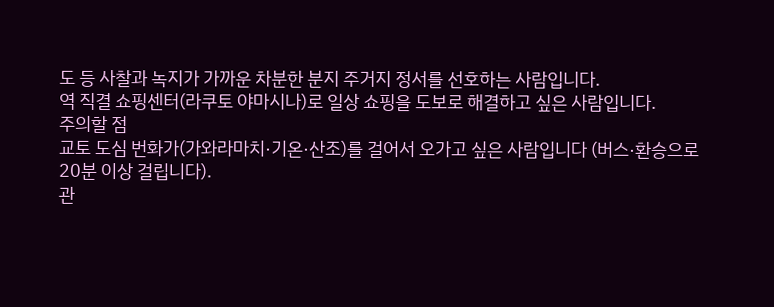도 등 사찰과 녹지가 가까운 차분한 분지 주거지 정서를 선호하는 사람입니다.
역 직결 쇼핑센터(라쿠토 야마시나)로 일상 쇼핑을 도보로 해결하고 싶은 사람입니다.
주의할 점
교토 도심 번화가(가와라마치·기온·산조)를 걸어서 오가고 싶은 사람입니다 (버스·환승으로 20분 이상 걸립니다).
관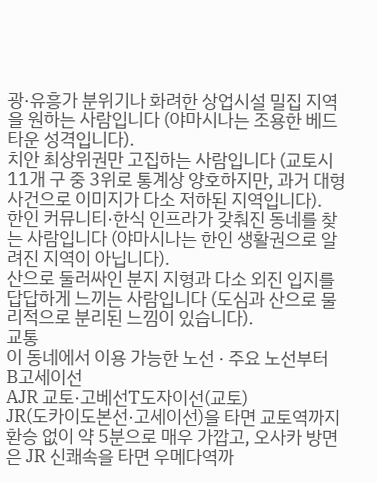광·유흥가 분위기나 화려한 상업시설 밀집 지역을 원하는 사람입니다 (야마시나는 조용한 베드타운 성격입니다).
치안 최상위권만 고집하는 사람입니다 (교토시 11개 구 중 3위로 통계상 양호하지만, 과거 대형 사건으로 이미지가 다소 저하된 지역입니다).
한인 커뮤니티·한식 인프라가 갖춰진 동네를 찾는 사람입니다 (야마시나는 한인 생활권으로 알려진 지역이 아닙니다).
산으로 둘러싸인 분지 지형과 다소 외진 입지를 답답하게 느끼는 사람입니다 (도심과 산으로 물리적으로 분리된 느낌이 있습니다).
교통
이 동네에서 이용 가능한 노선 · 주요 노선부터
B고세이선
AJR 교토·고베선T도자이선(교토)
JR(도카이도본선·고세이선)을 타면 교토역까지 환승 없이 약 5분으로 매우 가깝고, 오사카 방면은 JR 신쾌속을 타면 우메다역까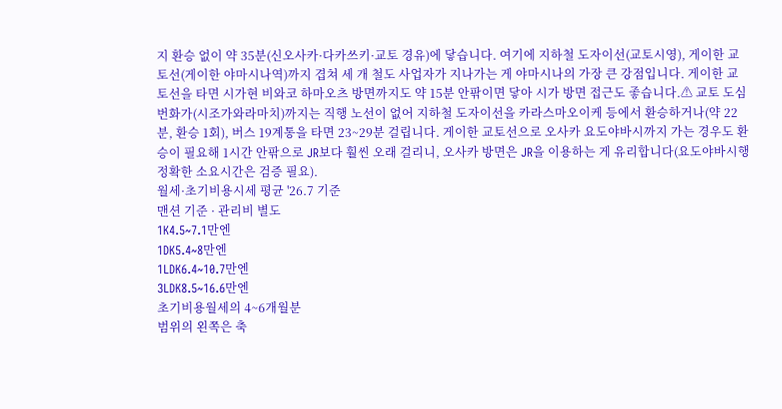지 환승 없이 약 35분(신오사카·다카쓰키·교토 경유)에 닿습니다. 여기에 지하철 도자이선(교토시영), 게이한 교토선(게이한 야마시나역)까지 겹쳐 세 개 철도 사업자가 지나가는 게 야마시나의 가장 큰 강점입니다. 게이한 교토선을 타면 시가현 비와코 하마오츠 방면까지도 약 15분 안팎이면 닿아 시가 방면 접근도 좋습니다.⚠ 교토 도심 번화가(시조가와라마치)까지는 직행 노선이 없어 지하철 도자이선을 카라스마오이케 등에서 환승하거나(약 22분, 환승 1회), 버스 19계통을 타면 23~29분 걸립니다. 게이한 교토선으로 오사카 요도야바시까지 가는 경우도 환승이 필요해 1시간 안팎으로 JR보다 훨씬 오래 걸리니, 오사카 방면은 JR을 이용하는 게 유리합니다(요도야바시행 정확한 소요시간은 검증 필요).
월세·초기비용시세 평균 '26.7 기준
맨션 기준 · 관리비 별도
1K4.5~7.1만엔
1DK5.4~8만엔
1LDK6.4~10.7만엔
3LDK8.5~16.6만엔
초기비용월세의 4~6개월분
범위의 왼쪽은 축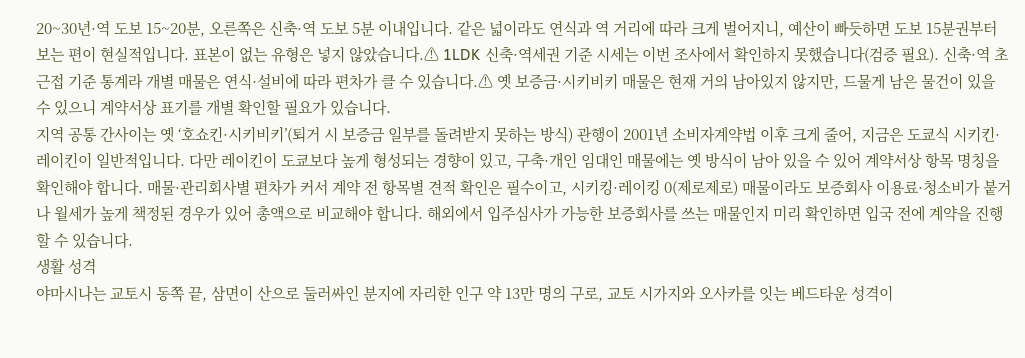20~30년·역 도보 15~20분, 오른쪽은 신축·역 도보 5분 이내입니다. 같은 넓이라도 연식과 역 거리에 따라 크게 벌어지니, 예산이 빠듯하면 도보 15분권부터 보는 편이 현실적입니다. 표본이 없는 유형은 넣지 않았습니다.⚠ 1LDK 신축·역세권 기준 시세는 이번 조사에서 확인하지 못했습니다(검증 필요). 신축·역 초근접 기준 통계라 개별 매물은 연식·설비에 따라 편차가 클 수 있습니다.⚠ 옛 보증금·시키비키 매물은 현재 거의 남아있지 않지만, 드물게 남은 물건이 있을 수 있으니 계약서상 표기를 개별 확인할 필요가 있습니다.
지역 공통 간사이는 옛 ‘호쇼킨·시키비키’(퇴거 시 보증금 일부를 돌려받지 못하는 방식) 관행이 2001년 소비자계약법 이후 크게 줄어, 지금은 도쿄식 시키킨·레이킨이 일반적입니다. 다만 레이킨이 도쿄보다 높게 형성되는 경향이 있고, 구축·개인 임대인 매물에는 옛 방식이 남아 있을 수 있어 계약서상 항목 명칭을 확인해야 합니다. 매물·관리회사별 편차가 커서 계약 전 항목별 견적 확인은 필수이고, 시키킹·레이킹 0(제로제로) 매물이라도 보증회사 이용료·청소비가 붙거나 월세가 높게 책정된 경우가 있어 총액으로 비교해야 합니다. 해외에서 입주심사가 가능한 보증회사를 쓰는 매물인지 미리 확인하면 입국 전에 계약을 진행할 수 있습니다.
생활 성격
야마시나는 교토시 동쪽 끝, 삼면이 산으로 둘러싸인 분지에 자리한 인구 약 13만 명의 구로, 교토 시가지와 오사카를 잇는 베드타운 성격이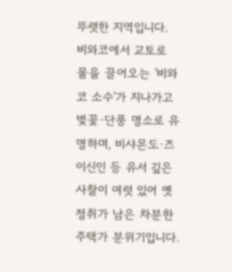뚜렷한 지역입니다. 비와코에서 교토로 물을 끌어오는 '비와코 소수'가 지나가고 벚꽃·단풍 명소로 유명하며, 비샤몬도·즈이신인 등 유서 깊은 사찰이 여럿 있어 옛 정취가 남은 차분한 주택가 분위기입니다.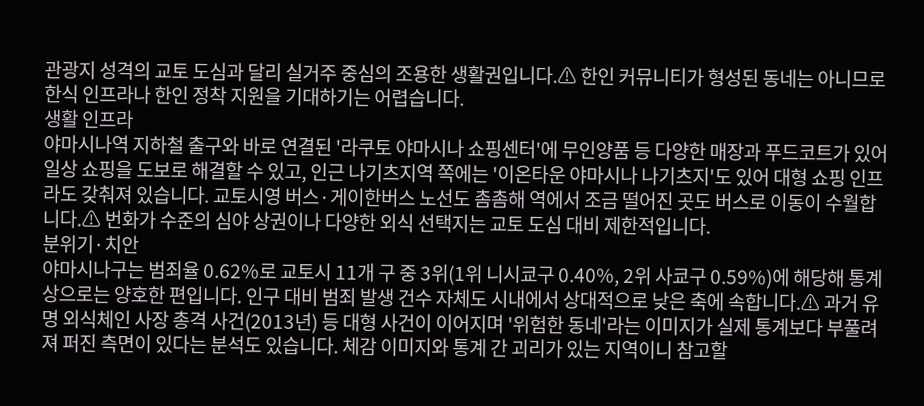관광지 성격의 교토 도심과 달리 실거주 중심의 조용한 생활권입니다.⚠ 한인 커뮤니티가 형성된 동네는 아니므로 한식 인프라나 한인 정착 지원을 기대하기는 어렵습니다.
생활 인프라
야마시나역 지하철 출구와 바로 연결된 '라쿠토 야마시나 쇼핑센터'에 무인양품 등 다양한 매장과 푸드코트가 있어 일상 쇼핑을 도보로 해결할 수 있고, 인근 나기츠지역 쪽에는 '이온타운 야마시나 나기츠지'도 있어 대형 쇼핑 인프라도 갖춰져 있습니다. 교토시영 버스·게이한버스 노선도 촘촘해 역에서 조금 떨어진 곳도 버스로 이동이 수월합니다.⚠ 번화가 수준의 심야 상권이나 다양한 외식 선택지는 교토 도심 대비 제한적입니다.
분위기·치안
야마시나구는 범죄율 0.62%로 교토시 11개 구 중 3위(1위 니시쿄구 0.40%, 2위 사쿄구 0.59%)에 해당해 통계상으로는 양호한 편입니다. 인구 대비 범죄 발생 건수 자체도 시내에서 상대적으로 낮은 축에 속합니다.⚠ 과거 유명 외식체인 사장 총격 사건(2013년) 등 대형 사건이 이어지며 '위험한 동네'라는 이미지가 실제 통계보다 부풀려져 퍼진 측면이 있다는 분석도 있습니다. 체감 이미지와 통계 간 괴리가 있는 지역이니 참고할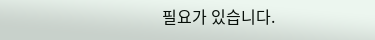필요가 있습니다.